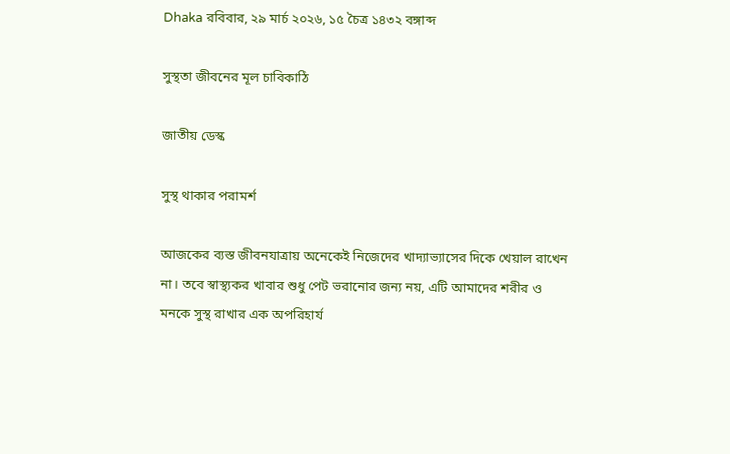Dhaka রবিবার, ২৯ মার্চ ২০২৬, ১৫ চৈত্র ১৪৩২ বঙ্গাব্দ

সুস্থতা জীবনের মূল চাবিকাঠি

জাতীয় ডেস্ক

সুস্থ থাকার পরামর্শ

আজকের ব্যস্ত জীবনযাত্রায় অনেকেই নিজেদের খাদ্যাভ্যাসের দিকে খেয়াল রাখেন না। তবে স্বাস্থ্যকর খাবার শুধু পেট ভরানোর জন্য নয়, এটি আমাদের শরীর ও মনকে সুস্থ রাখার এক অপরিহার্য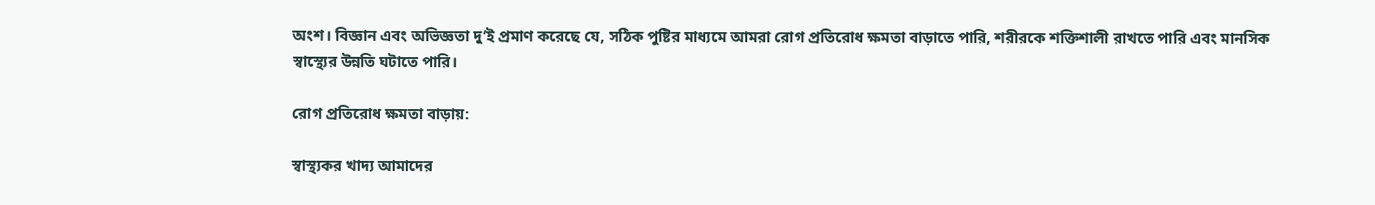অংশ। বিজ্ঞান এবং অভিজ্ঞতা দু’ই প্রমাণ করেছে যে, সঠিক পুষ্টির মাধ্যমে আমরা রোগ প্রতিরোধ ক্ষমতা বাড়াতে পারি, শরীরকে শক্তিশালী রাখতে পারি এবং মানসিক স্বাস্থ্যের উন্নতি ঘটাতে পারি।

রোগ প্রতিরোধ ক্ষমতা বাড়ায়:

স্বাস্থ্যকর খাদ্য আমাদের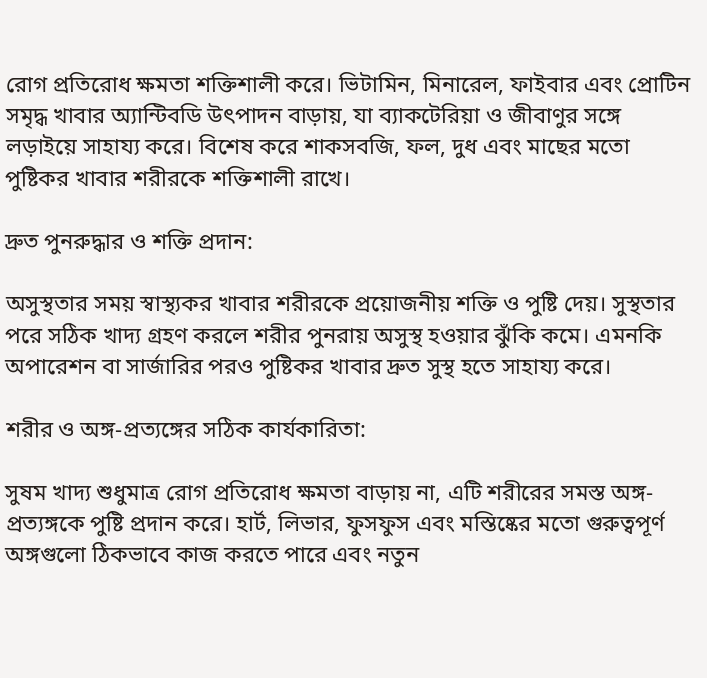রোগ প্রতিরোধ ক্ষমতা শক্তিশালী করে। ভিটামিন, মিনারেল, ফাইবার এবং প্রোটিন সমৃদ্ধ খাবার অ্যান্টিবডি উৎপাদন বাড়ায়, যা ব্যাকটেরিয়া ও জীবাণুর সঙ্গে লড়াইয়ে সাহায্য করে। বিশেষ করে শাকসবজি, ফল, দুধ এবং মাছের মতো পুষ্টিকর খাবার শরীরকে শক্তিশালী রাখে।

দ্রুত পুনরুদ্ধার ও শক্তি প্রদান:

অসুস্থতার সময় স্বাস্থ্যকর খাবার শরীরকে প্রয়োজনীয় শক্তি ও পুষ্টি দেয়। সুস্থতার পরে সঠিক খাদ্য গ্রহণ করলে শরীর পুনরায় অসুস্থ হওয়ার ঝুঁকি কমে। এমনকি অপারেশন বা সার্জারির পরও পুষ্টিকর খাবার দ্রুত সুস্থ হতে সাহায্য করে।

শরীর ও অঙ্গ-প্রত্যঙ্গের সঠিক কার্যকারিতা:

সুষম খাদ্য শুধুমাত্র রোগ প্রতিরোধ ক্ষমতা বাড়ায় না, এটি শরীরের সমস্ত অঙ্গ-প্রত্যঙ্গকে পুষ্টি প্রদান করে। হার্ট, লিভার, ফুসফুস এবং মস্তিষ্কের মতো গুরুত্বপূর্ণ অঙ্গগুলো ঠিকভাবে কাজ করতে পারে এবং নতুন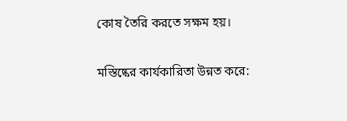কোষ তৈরি করতে সক্ষম হয়।

মস্তিষ্কের কার্যকারিতা উন্নত করে: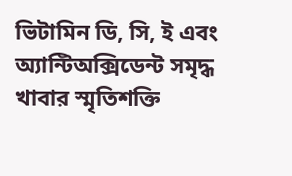ভিটামিন ডি, সি, ই এবং অ্যান্টিঅক্সিডেন্ট সমৃদ্ধ খাবার স্মৃতিশক্তি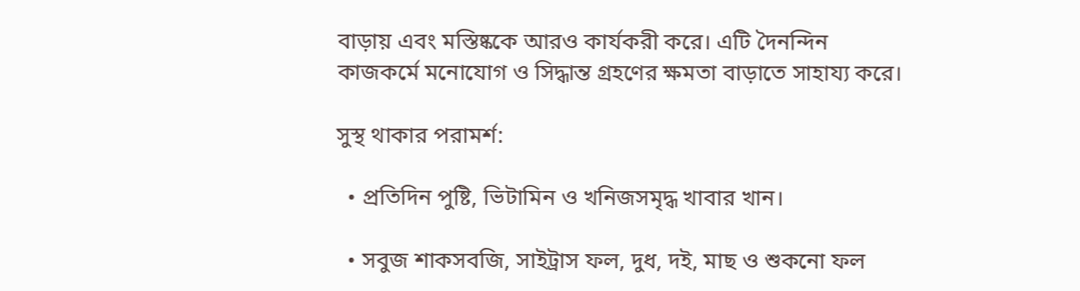বাড়ায় এবং মস্তিষ্ককে আরও কার্যকরী করে। এটি দৈনন্দিন কাজকর্মে মনোযোগ ও সিদ্ধান্ত গ্রহণের ক্ষমতা বাড়াতে সাহায্য করে।

সুস্থ থাকার পরামর্শ:

  • প্রতিদিন পুষ্টি, ভিটামিন ও খনিজসমৃদ্ধ খাবার খান।

  • সবুজ শাকসবজি, সাইট্রাস ফল, দুধ, দই, মাছ ও শুকনো ফল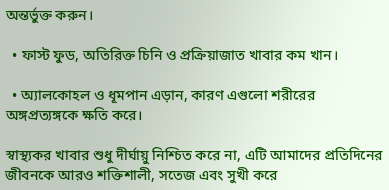অন্তর্ভুক্ত করুন।

  • ফাস্ট ফুড, অতিরিক্ত চিনি ও প্রক্রিয়াজাত খাবার কম খান।

  • অ্যালকোহল ও ধূমপান এড়ান, কারণ এগুলো শরীরের অঙ্গপ্রত্যঙ্গকে ক্ষতি করে।

স্বাস্থ্যকর খাবার শুধু দীর্ঘায়ু নিশ্চিত করে না, এটি আমাদের প্রতিদিনের জীবনকে আরও শক্তিশালী, সতেজ এবং সুখী করে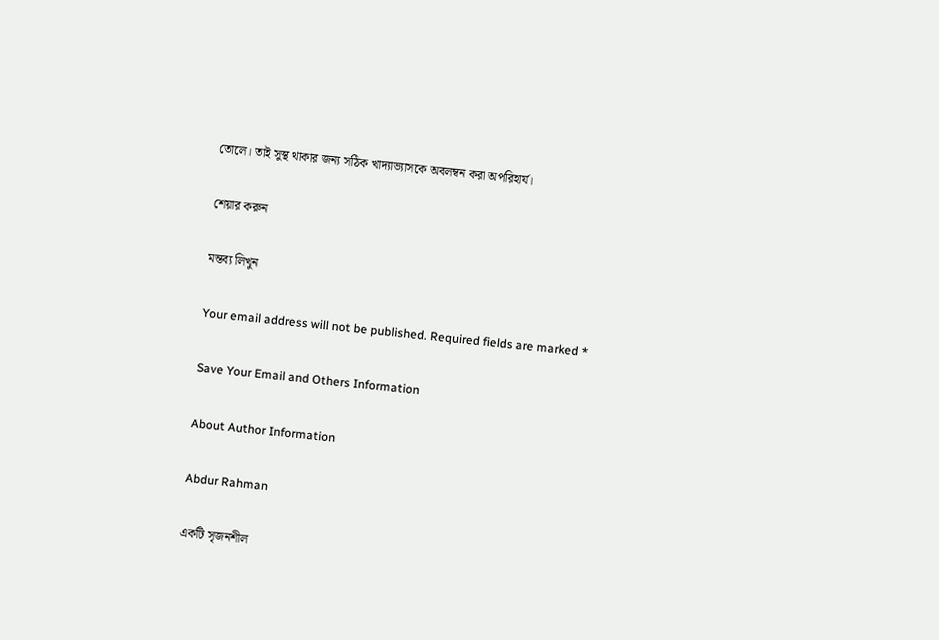তোলে। তাই সুস্থ থাকার জন্য সঠিক খাদ্যাভ্যাসকে অবলম্বন করা অপরিহার্য।

শেয়ার করুন

মন্তব্য লিখুন

Your email address will not be published. Required fields are marked *

Save Your Email and Others Information

About Author Information

Abdur Rahman

একটি সৃজনশীল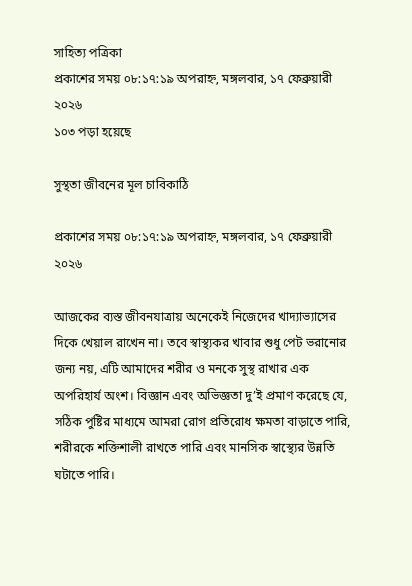সাহিত্য পত্রিকা
প্রকাশের সময় ০৮:১৭:১৯ অপরাহ্ন, মঙ্গলবার, ১৭ ফেব্রুয়ারী ২০২৬
১০৩ পড়া হয়েছে

সুস্থতা জীবনের মূল চাবিকাঠি

প্রকাশের সময় ০৮:১৭:১৯ অপরাহ্ন, মঙ্গলবার, ১৭ ফেব্রুয়ারী ২০২৬

আজকের ব্যস্ত জীবনযাত্রায় অনেকেই নিজেদের খাদ্যাভ্যাসের দিকে খেয়াল রাখেন না। তবে স্বাস্থ্যকর খাবার শুধু পেট ভরানোর জন্য নয়, এটি আমাদের শরীর ও মনকে সুস্থ রাখার এক অপরিহার্য অংশ। বিজ্ঞান এবং অভিজ্ঞতা দু’ই প্রমাণ করেছে যে, সঠিক পুষ্টির মাধ্যমে আমরা রোগ প্রতিরোধ ক্ষমতা বাড়াতে পারি, শরীরকে শক্তিশালী রাখতে পারি এবং মানসিক স্বাস্থ্যের উন্নতি ঘটাতে পারি।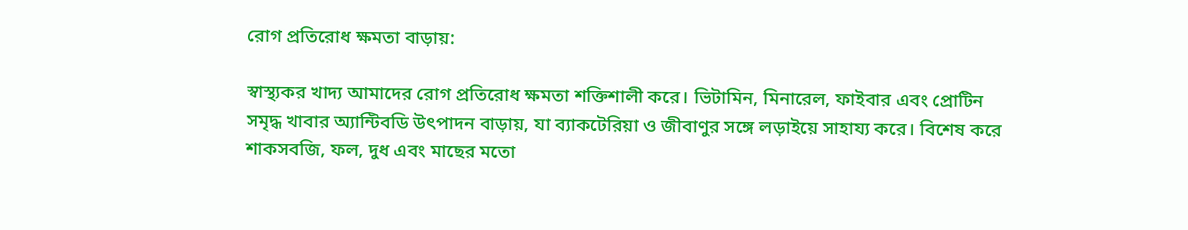রোগ প্রতিরোধ ক্ষমতা বাড়ায়:

স্বাস্থ্যকর খাদ্য আমাদের রোগ প্রতিরোধ ক্ষমতা শক্তিশালী করে। ভিটামিন, মিনারেল, ফাইবার এবং প্রোটিন সমৃদ্ধ খাবার অ্যান্টিবডি উৎপাদন বাড়ায়, যা ব্যাকটেরিয়া ও জীবাণুর সঙ্গে লড়াইয়ে সাহায্য করে। বিশেষ করে শাকসবজি, ফল, দুধ এবং মাছের মতো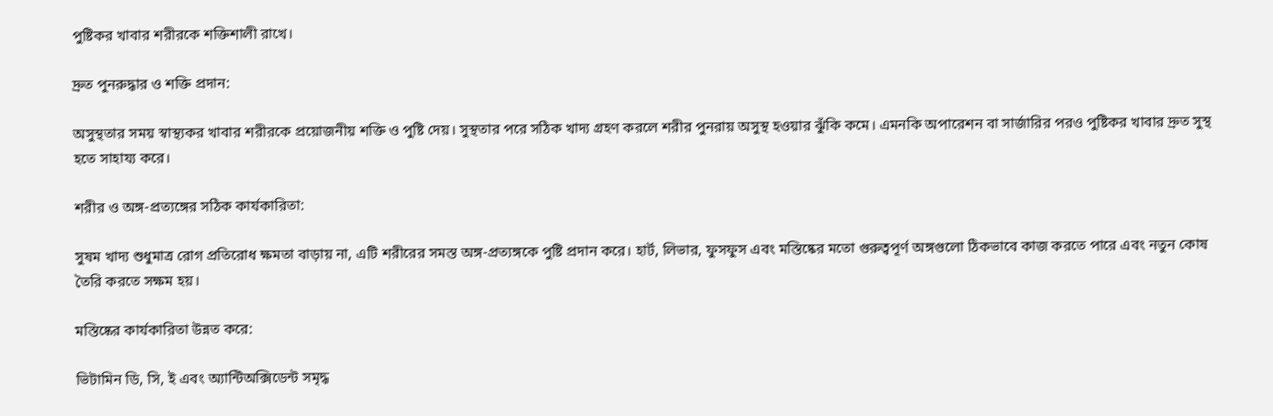পুষ্টিকর খাবার শরীরকে শক্তিশালী রাখে।

দ্রুত পুনরুদ্ধার ও শক্তি প্রদান:

অসুস্থতার সময় স্বাস্থ্যকর খাবার শরীরকে প্রয়োজনীয় শক্তি ও পুষ্টি দেয়। সুস্থতার পরে সঠিক খাদ্য গ্রহণ করলে শরীর পুনরায় অসুস্থ হওয়ার ঝুঁকি কমে। এমনকি অপারেশন বা সার্জারির পরও পুষ্টিকর খাবার দ্রুত সুস্থ হতে সাহায্য করে।

শরীর ও অঙ্গ-প্রত্যঙ্গের সঠিক কার্যকারিতা:

সুষম খাদ্য শুধুমাত্র রোগ প্রতিরোধ ক্ষমতা বাড়ায় না, এটি শরীরের সমস্ত অঙ্গ-প্রত্যঙ্গকে পুষ্টি প্রদান করে। হার্ট, লিভার, ফুসফুস এবং মস্তিষ্কের মতো গুরুত্বপূর্ণ অঙ্গগুলো ঠিকভাবে কাজ করতে পারে এবং নতুন কোষ তৈরি করতে সক্ষম হয়।

মস্তিষ্কের কার্যকারিতা উন্নত করে:

ভিটামিন ডি, সি, ই এবং অ্যান্টিঅক্সিডেন্ট সমৃদ্ধ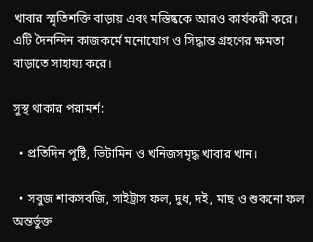খাবার স্মৃতিশক্তি বাড়ায় এবং মস্তিষ্ককে আরও কার্যকরী করে। এটি দৈনন্দিন কাজকর্মে মনোযোগ ও সিদ্ধান্ত গ্রহণের ক্ষমতা বাড়াতে সাহায্য করে।

সুস্থ থাকার পরামর্শ:

  • প্রতিদিন পুষ্টি, ভিটামিন ও খনিজসমৃদ্ধ খাবার খান।

  • সবুজ শাকসবজি, সাইট্রাস ফল, দুধ, দই, মাছ ও শুকনো ফল অন্তর্ভুক্ত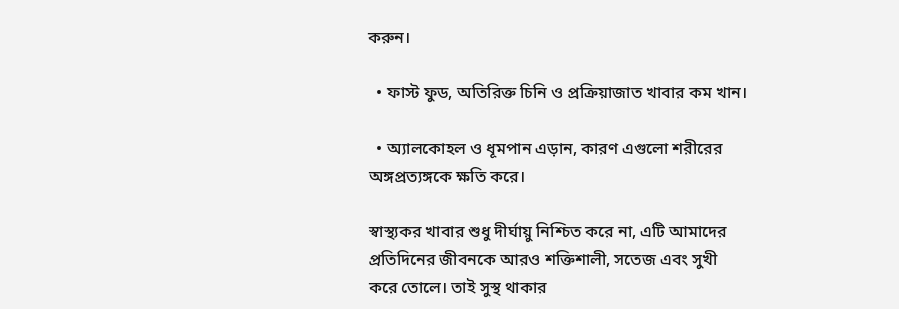করুন।

  • ফাস্ট ফুড, অতিরিক্ত চিনি ও প্রক্রিয়াজাত খাবার কম খান।

  • অ্যালকোহল ও ধূমপান এড়ান, কারণ এগুলো শরীরের অঙ্গপ্রত্যঙ্গকে ক্ষতি করে।

স্বাস্থ্যকর খাবার শুধু দীর্ঘায়ু নিশ্চিত করে না, এটি আমাদের প্রতিদিনের জীবনকে আরও শক্তিশালী, সতেজ এবং সুখী করে তোলে। তাই সুস্থ থাকার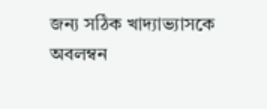জন্য সঠিক খাদ্যাভ্যাসকে অবলম্বন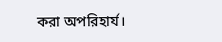করা অপরিহার্য।